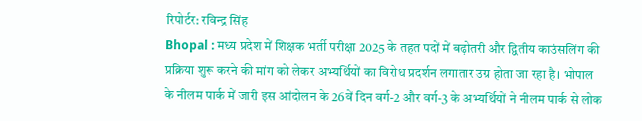रिपोर्टर: रविन्द्र सिंह
Bhopal : मध्य प्रदेश में शिक्षक भर्ती परीक्षा 2025 के तहत पदों में बढ़ोतरी और द्वितीय काउंसलिंग की प्रक्रिया शुरू करने की मांग को लेकर अभ्यर्थियों का विरोध प्रदर्शन लगातार उग्र होता जा रहा है। भोपाल के नीलम पार्क में जारी इस आंदोलन के 26वें दिन वर्ग-2 और वर्ग-3 के अभ्यर्थियों ने नीलम पार्क से लोक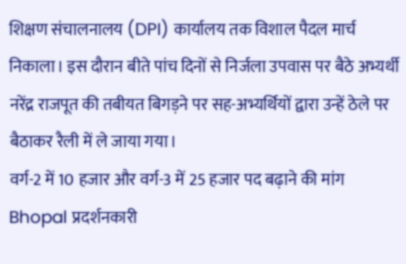शिक्षण संचालनालय (DPI) कार्यालय तक विशाल पैदल मार्च निकाला। इस दौरान बीते पांच दिनों से निर्जला उपवास पर बैठे अभ्यर्थी नरेंद्र राजपूत की तबीयत बिगड़ने पर सह-अभ्यर्थियों द्वारा उन्हें ठेले पर बैठाकर रैली में ले जाया गया।
वर्ग-2 में 10 हजार और वर्ग-3 में 25 हजार पद बढ़ाने की मांग
Bhopal प्रदर्शनकारी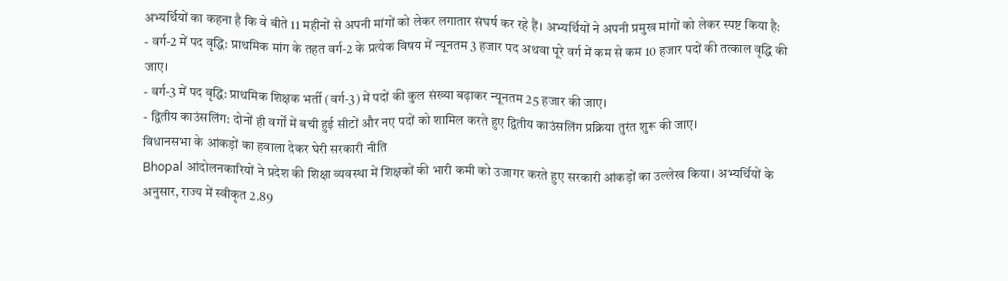अभ्यर्थियों का कहना है कि वे बीते 11 महीनों से अपनी मांगों को लेकर लगातार संघर्ष कर रहे हैं। अभ्यर्थियों ने अपनी प्रमुख मांगों को लेकर स्पष्ट किया है:
- वर्ग-2 में पद वृद्धि: प्राथमिक मांग के तहत वर्ग-2 के प्रत्येक विषय में न्यूनतम 3 हजार पद अथवा पूरे वर्ग में कम से कम 10 हजार पदों की तत्काल वृद्धि की जाए।
- वर्ग-3 में पद वृद्धि: प्राथमिक शिक्षक भर्ती (वर्ग-3) में पदों की कुल संख्या बढ़ाकर न्यूनतम 25 हजार की जाए।
- द्वितीय काउंसलिंग: दोनों ही वर्गों में बची हुई सीटों और नए पदों को शामिल करते हुए द्वितीय काउंसलिंग प्रक्रिया तुरंत शुरू की जाए।
विधानसभा के आंकड़ों का हवाला देकर घेरी सरकारी नीति
Bhopal आंदोलनकारियों ने प्रदेश की शिक्षा व्यवस्था में शिक्षकों की भारी कमी को उजागर करते हुए सरकारी आंकड़ों का उल्लेख किया। अभ्यर्थियों के अनुसार, राज्य में स्वीकृत 2.89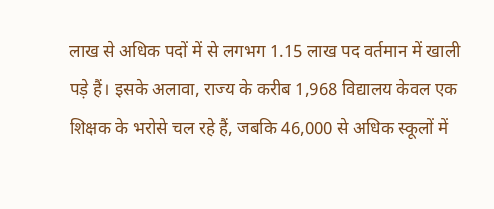लाख से अधिक पदों में से लगभग 1.15 लाख पद वर्तमान में खाली पड़े हैं। इसके अलावा, राज्य के करीब 1,968 विद्यालय केवल एक शिक्षक के भरोसे चल रहे हैं, जबकि 46,000 से अधिक स्कूलों में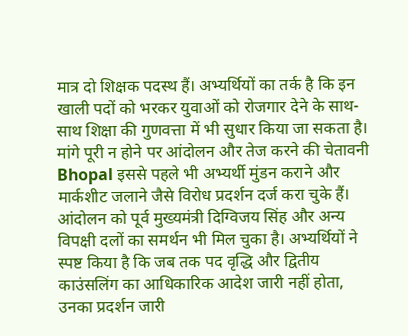मात्र दो शिक्षक पदस्थ हैं। अभ्यर्थियों का तर्क है कि इन खाली पदों को भरकर युवाओं को रोजगार देने के साथ-साथ शिक्षा की गुणवत्ता में भी सुधार किया जा सकता है।
मांगे पूरी न होने पर आंदोलन और तेज करने की चेतावनी
Bhopal इससे पहले भी अभ्यर्थी मुंडन कराने और मार्कशीट जलाने जैसे विरोध प्रदर्शन दर्ज करा चुके हैं। आंदोलन को पूर्व मुख्यमंत्री दिग्विजय सिंह और अन्य विपक्षी दलों का समर्थन भी मिल चुका है। अभ्यर्थियों ने स्पष्ट किया है कि जब तक पद वृद्धि और द्वितीय काउंसलिंग का आधिकारिक आदेश जारी नहीं होता, उनका प्रदर्शन जारी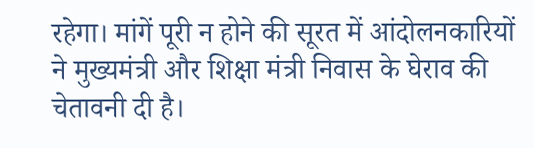रहेगा। मांगें पूरी न होने की सूरत में आंदोलनकारियों ने मुख्यमंत्री और शिक्षा मंत्री निवास के घेराव की चेतावनी दी है।